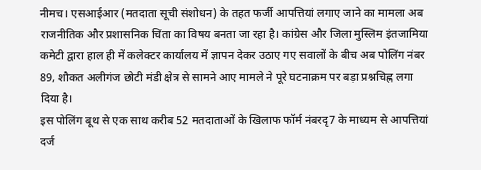नीमच। एसआईआर (मतदाता सूची संशोधन) के तहत फर्जी आपत्तियां लगाए जाने का मामला अब राजनीतिक और प्रशासनिक चिंता का विषय बनता जा रहा है। कांग्रेस और जिला मुस्लिम इंतजामिया कमेटी द्वारा हाल ही में कलेक्टर कार्यालय में ज्ञापन देकर उठाए गए सवालों के बीच अब पोलिंग नंबर 89, शौकत अलीगंज छोटी मंडी क्षेत्र से सामने आए मामले ने पूरे घटनाक्रम पर बड़ा प्रश्नचिह्न लगा दिया है।
इस पोलिंग बूथ से एक साथ करीब 52 मतदाताओं के खिलाफ फॉर्म नंबरदृ7 के माध्यम से आपत्तियां दर्ज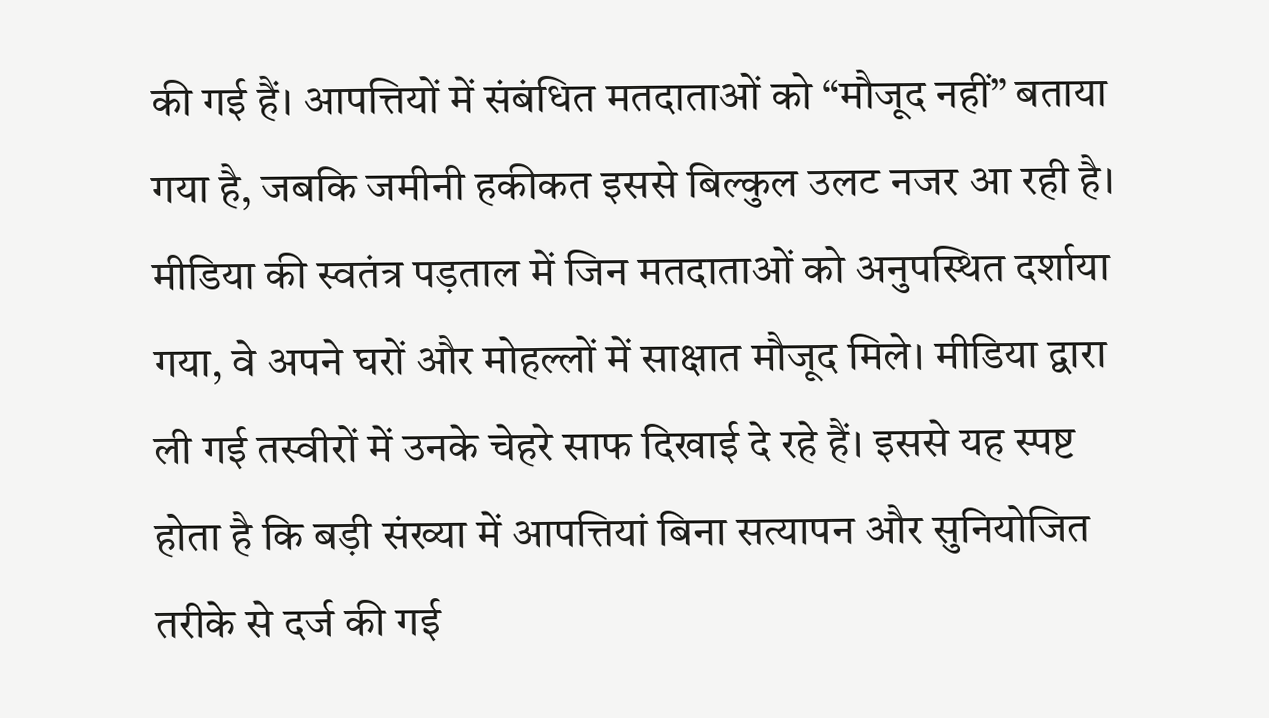की गई हैं। आपत्तियों में संबंधित मतदाताओं को “मौजूद नहीं” बताया गया है, जबकि जमीनी हकीकत इससे बिल्कुल उलट नजर आ रही है।
मीडिया की स्वतंत्र पड़ताल में जिन मतदाताओं को अनुपस्थित दर्शाया गया, वे अपने घरों और मोहल्लों में साक्षात मौजूद मिले। मीडिया द्वारा ली गई तस्वीरों में उनके चेहरे साफ दिखाई दे रहे हैं। इससे यह स्पष्ट होता है कि बड़ी संख्या में आपत्तियां बिना सत्यापन और सुनियोजित तरीके से दर्ज की गई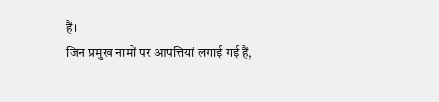हैं।
जिन प्रमुख नामों पर आपत्तियां लगाई गई हैं,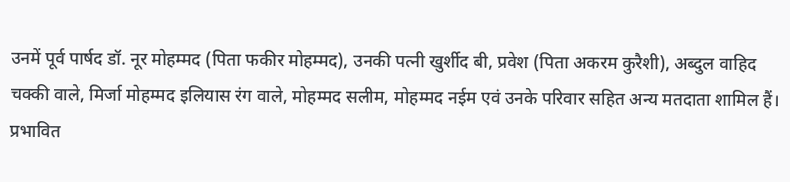उनमें पूर्व पार्षद डॉ. नूर मोहम्मद (पिता फकीर मोहम्मद), उनकी पत्नी खुर्शीद बी, प्रवेश (पिता अकरम कुरैशी), अब्दुल वाहिद चक्की वाले, मिर्जा मोहम्मद इलियास रंग वाले, मोहम्मद सलीम, मोहम्मद नईम एवं उनके परिवार सहित अन्य मतदाता शामिल हैं।
प्रभावित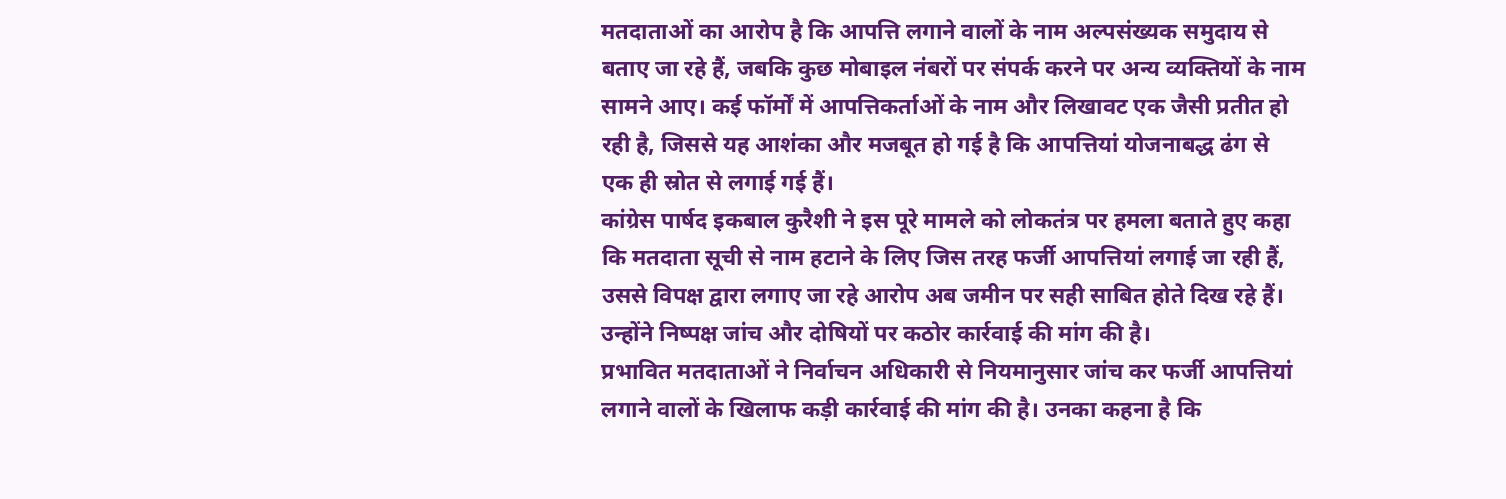मतदाताओं का आरोप है कि आपत्ति लगाने वालों के नाम अल्पसंख्यक समुदाय से बताए जा रहे हैं, जबकि कुछ मोबाइल नंबरों पर संपर्क करने पर अन्य व्यक्तियों के नाम सामने आए। कई फॉर्मों में आपत्तिकर्ताओं के नाम और लिखावट एक जैसी प्रतीत हो रही है, जिससे यह आशंका और मजबूत हो गई है कि आपत्तियां योजनाबद्ध ढंग से एक ही स्रोत से लगाई गई हैं।
कांग्रेस पार्षद इकबाल कुरैशी ने इस पूरे मामले को लोकतंत्र पर हमला बताते हुए कहा कि मतदाता सूची से नाम हटाने के लिए जिस तरह फर्जी आपत्तियां लगाई जा रही हैं, उससे विपक्ष द्वारा लगाए जा रहे आरोप अब जमीन पर सही साबित होते दिख रहे हैं। उन्होंने निष्पक्ष जांच और दोषियों पर कठोर कार्रवाई की मांग की है।
प्रभावित मतदाताओं ने निर्वाचन अधिकारी से नियमानुसार जांच कर फर्जी आपत्तियां लगाने वालों के खिलाफ कड़ी कार्रवाई की मांग की है। उनका कहना है कि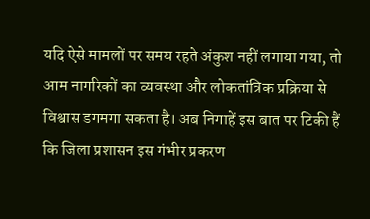यदि ऐसे मामलों पर समय रहते अंकुश नहीं लगाया गया, तो आम नागरिकों का व्यवस्था और लोकतांत्रिक प्रक्रिया से विश्वास डगमगा सकता है। अब निगाहें इस बात पर टिकी हैं कि जिला प्रशासन इस गंभीर प्रकरण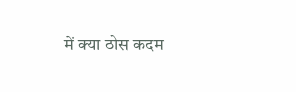में क्या ठोस कदम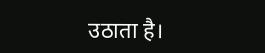उठाता है।